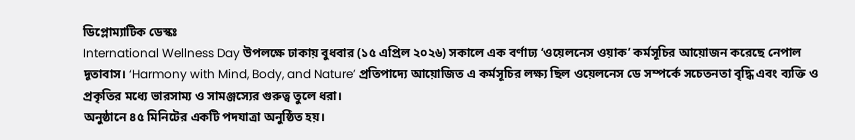ডিপ্লোম্যাটিক ডেস্কঃ
International Wellness Day উপলক্ষে ঢাকায় বুধবার (১৫ এপ্রিল ২০২৬) সকালে এক বর্ণাঢ্য ‘ওয়েলনেস ওয়াক’ কর্মসূচির আয়োজন করেছে নেপাল দূতাবাস। ‘Harmony with Mind, Body, and Nature’ প্রতিপাদ্যে আয়োজিত এ কর্মসূচির লক্ষ্য ছিল ওয়েলনেস ডে সম্পর্কে সচেতনতা বৃদ্ধি এবং ব্যক্তি ও প্রকৃতির মধ্যে ভারসাম্য ও সামঞ্জস্যের গুরুত্ব তুলে ধরা।
অনুষ্ঠানে ৪৫ মিনিটের একটি পদযাত্রা অনুষ্ঠিত হয়।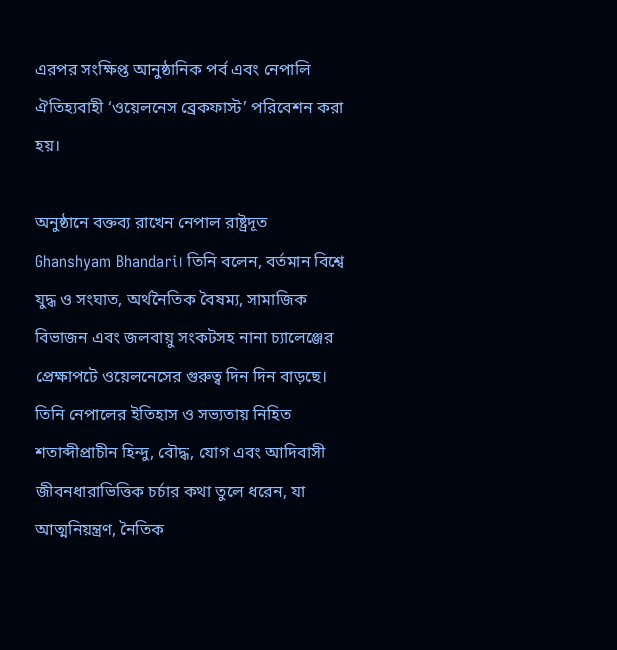এরপর সংক্ষিপ্ত আনুষ্ঠানিক পর্ব এবং নেপালি ঐতিহ্যবাহী ‘ওয়েলনেস ব্রেকফাস্ট’ পরিবেশন করা হয়।

অনুষ্ঠানে বক্তব্য রাখেন নেপাল রাষ্ট্রদূত Ghanshyam Bhandari। তিনি বলেন, বর্তমান বিশ্বে যুদ্ধ ও সংঘাত, অর্থনৈতিক বৈষম্য, সামাজিক বিভাজন এবং জলবায়ু সংকটসহ নানা চ্যালেঞ্জের প্রেক্ষাপটে ওয়েলনেসের গুরুত্ব দিন দিন বাড়ছে। তিনি নেপালের ইতিহাস ও সভ্যতায় নিহিত শতাব্দীপ্রাচীন হিন্দু, বৌদ্ধ, যোগ এবং আদিবাসী জীবনধারাভিত্তিক চর্চার কথা তুলে ধরেন, যা আত্মনিয়ন্ত্রণ, নৈতিক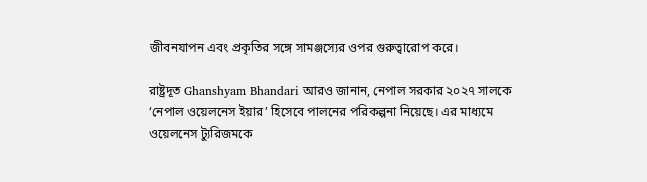জীবনযাপন এবং প্রকৃতির সঙ্গে সামঞ্জস্যের ওপর গুরুত্বারোপ করে।

রাষ্ট্রদূত Ghanshyam Bhandari আরও জানান, নেপাল সরকার ২০২৭ সালকে ‘নেপাল ওয়েলনেস ইয়ার’ হিসেবে পালনের পরিকল্পনা নিয়েছে। এর মাধ্যমে ওয়েলনেস ট্যুরিজমকে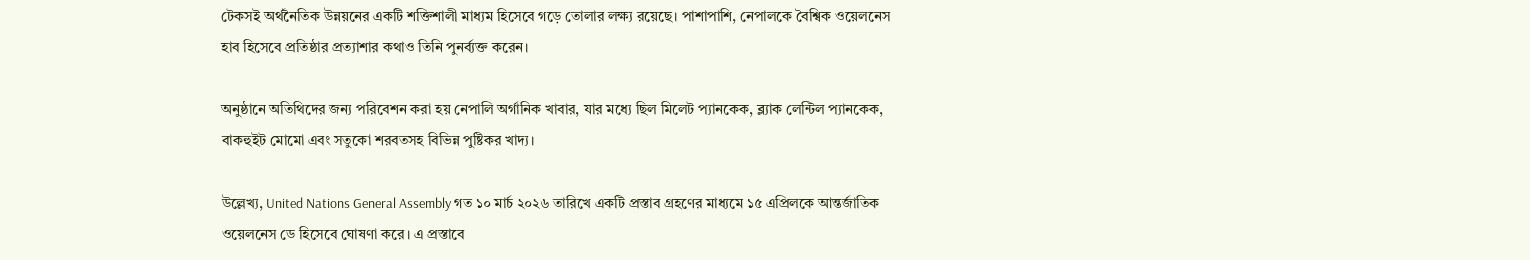টেকসই অর্থনৈতিক উন্নয়নের একটি শক্তিশালী মাধ্যম হিসেবে গড়ে তোলার লক্ষ্য রয়েছে। পাশাপাশি, নেপালকে বৈশ্বিক ওয়েলনেস হাব হিসেবে প্রতিষ্ঠার প্রত্যাশার কথাও তিনি পুনর্ব্যক্ত করেন।

অনুষ্ঠানে অতিথিদের জন্য পরিবেশন করা হয় নেপালি অর্গানিক খাবার, যার মধ্যে ছিল মিলেট প্যানকেক, ব্ল্যাক লেন্টিল প্যানকেক, বাকহুইট মোমো এবং সতুকো শরবতসহ বিভিন্ন পুষ্টিকর খাদ্য।

উল্লেখ্য, United Nations General Assembly গত ১০ মার্চ ২০২৬ তারিখে একটি প্রস্তাব গ্রহণের মাধ্যমে ১৫ এপ্রিলকে আন্তর্জাতিক ওয়েলনেস ডে হিসেবে ঘোষণা করে। এ প্রস্তাবে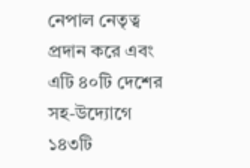নেপাল নেতৃত্ব প্রদান করে এবং এটি ৪০টি দেশের সহ-উদ্যোগে ১৪৩টি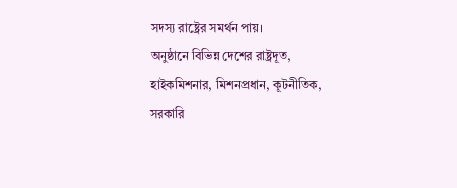সদস্য রাষ্ট্রের সমর্থন পায়।
অনুষ্ঠানে বিভিন্ন দেশের রাষ্ট্রদূত, হাইকমিশনার, মিশনপ্রধান, কূটনীতিক, সরকারি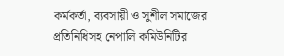কর্মকর্তা, ব্যবসায়ী ও সুশীল সমাজের প্রতিনিধিসহ নেপালি কমিউনিটির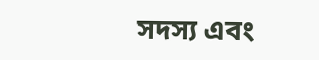সদস্য এবং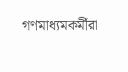গণমাধ্যমকর্মীরা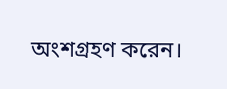অংশগ্রহণ করেন।